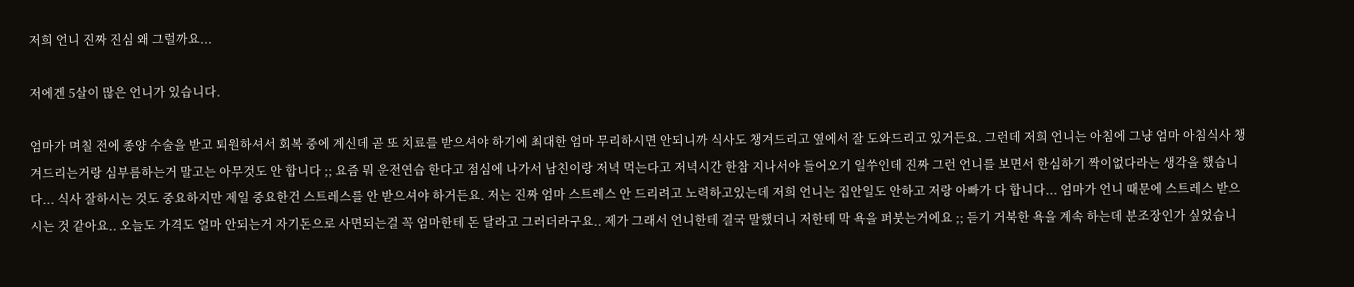저희 언니 진짜 진심 왜 그럴까요...

저에겐 5살이 많은 언니가 있습니다.

엄마가 며칠 전에 종양 수술을 받고 퇴원하셔서 회복 중에 계신데 곧 또 치료를 받으셔야 하기에 최대한 엄마 무리하시면 안되니까 식사도 챙겨드리고 옆에서 잘 도와드리고 있거든요. 그런데 저희 언니는 아침에 그냥 엄마 아침식사 챙겨드리는거랑 심부름하는거 말고는 아무것도 안 합니다 ;; 요즘 뭐 운전연습 한다고 점심에 나가서 남친이랑 저녁 먹는다고 저녁시간 한참 지나서야 들어오기 일쑤인데 진짜 그런 언니를 보면서 한심하기 짝이없다라는 생각을 했습니다... 식사 잘하시는 것도 중요하지만 제일 중요한건 스트레스를 안 받으셔야 하거든요. 저는 진짜 엄마 스트레스 안 드리려고 노력하고있는데 저희 언니는 집안일도 안하고 저랑 아빠가 다 합니다... 엄마가 언니 때문에 스트레스 받으시는 것 같아요.. 오늘도 가격도 얼마 안되는거 자기돈으로 사면되는걸 꼭 엄마한테 돈 달라고 그러더라구요.. 제가 그래서 언니한테 결국 말했더니 저한테 막 욕을 퍼붓는거에요 ;; 듣기 거북한 욕을 계속 하는데 분조장인가 싶었습니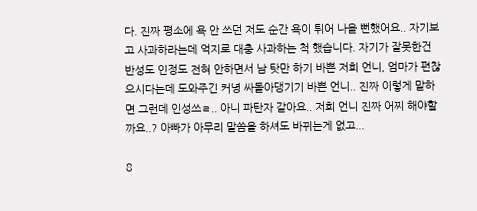다. 진짜 평소에 욕 안 쓰던 저도 순간 욕이 튀어 나올 뻔했어요.. 자기보고 사과하라는데 억지로 대충 사과하는 척 했습니다. 자기가 잘못한건 반성도 인정도 전혀 안하면서 남 탓만 하기 바쁜 저희 언니, 엄마가 편찮으시다는데 도와주긴 커녕 싸돌아댕기기 바쁜 언니.. 진짜 이렇게 말하면 그런데 인성쓰ㄹ.. 아니 파탄자 같아요.. 저희 언니 진짜 어찌 해야할까요..? 아빠가 아무리 말씀을 하셔도 바뀌는게 없고...

8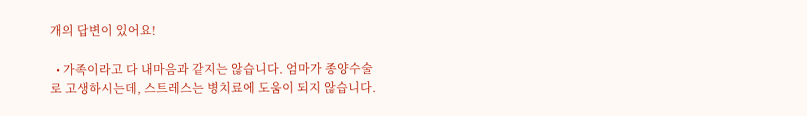개의 답변이 있어요!

  • 가족이라고 다 내마음과 같지는 않습니다. 엄마가 종양수술로 고생하시는데, 스트레스는 병치료에 도움이 되지 않습니다.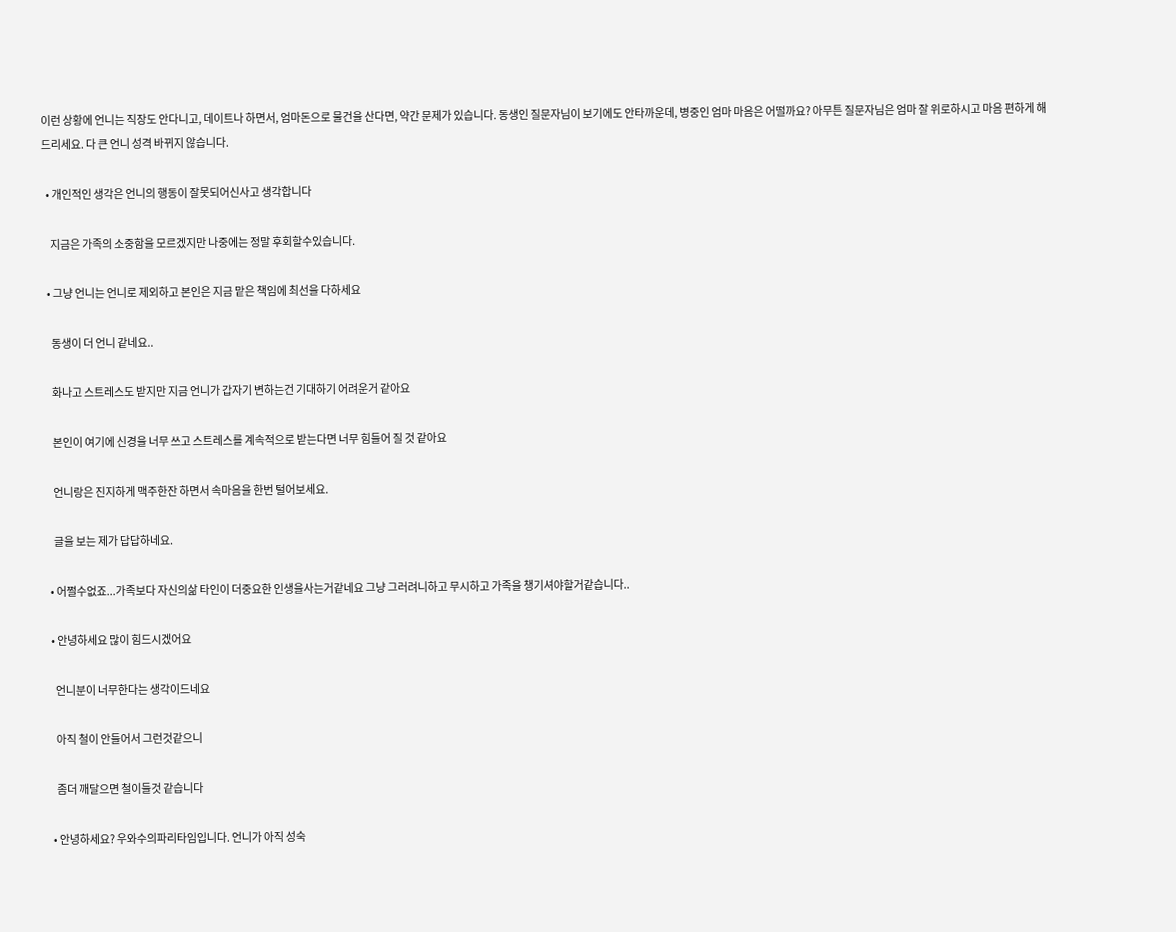이런 상황에 언니는 직장도 안다니고, 데이트나 하면서, 엄마돈으로 물건을 산다면, 약간 문제가 있습니다. 동생인 질문자님이 보기에도 안타까운데, 병중인 엄마 마음은 어떨까요? 아무튼 질문자님은 엄마 잘 위로하시고 마음 편하게 해드리세요. 다 큰 언니 성격 바뀌지 않습니다.

  • 개인적인 생각은 언니의 행동이 잘못되어신사고 생각합니다

    지금은 가족의 소중함을 모르겠지만 나중에는 정말 후회할수있습니다.

  • 그냥 언니는 언니로 제외하고 본인은 지금 맡은 책임에 최선을 다하세요

    동생이 더 언니 같네요..

    화나고 스트레스도 받지만 지금 언니가 갑자기 변하는건 기대하기 어려운거 같아요

    본인이 여기에 신경을 너무 쓰고 스트레스를 계속적으로 받는다면 너무 힘들어 질 것 같아요

    언니랑은 진지하게 맥주한잔 하면서 속마음을 한번 털어보세요.

    글을 보는 제가 답답하네요.

  • 어쩔수없죠...가족보다 자신의삶 타인이 더중요한 인생을사는거같네요 그냥 그러려니하고 무시하고 가족을 챙기셔야할거같습니다..

  • 안녕하세요 많이 힘드시겠어요

    언니분이 너무한다는 생각이드네요

    아직 철이 안들어서 그런것같으니

    좀더 깨달으면 철이들것 같습니다

  • 안녕하세요? 우와수의파리타임입니다. 언니가 아직 성숙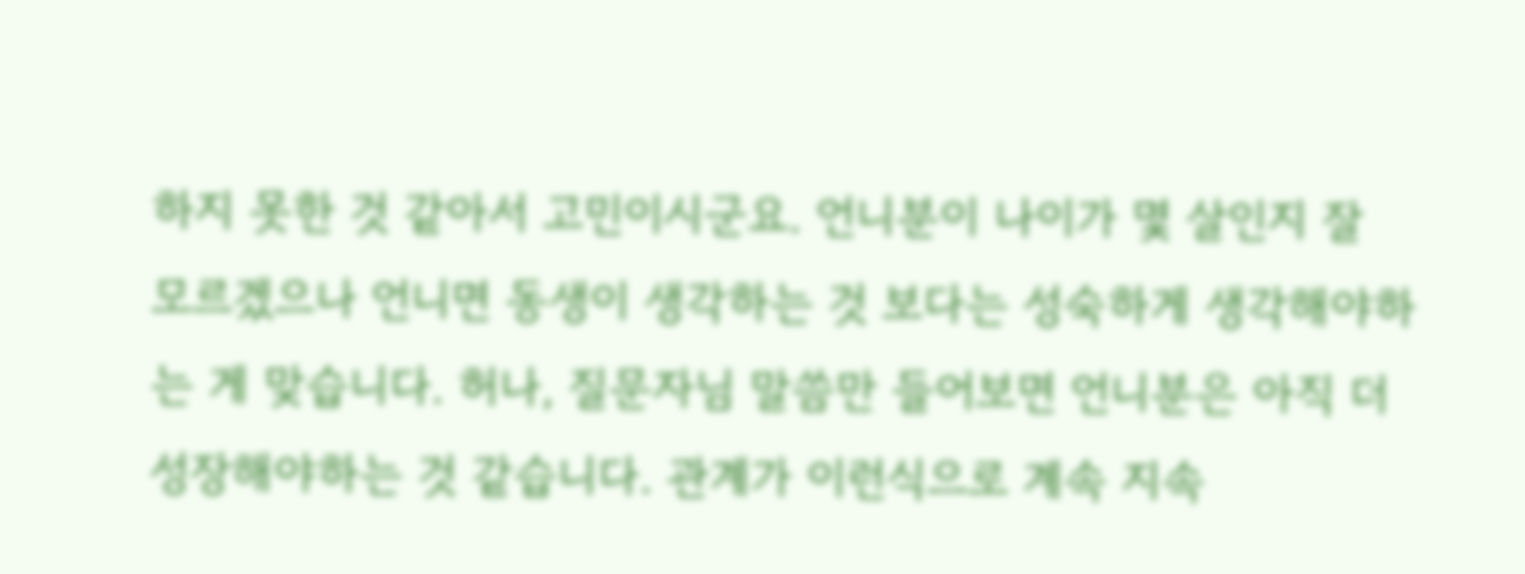하지 못한 것 같아서 고민이시군요. 언니분이 나이가 몇 살인지 잘 모르겠으나 언니면 동생이 생각하는 것 보다는 성숙하게 생각해야하는 게 맞습니다. 허나, 질문자님 말씀만 들어보면 언니분은 아직 더 성장해야하는 것 같습니다. 관계가 이런식으로 계속 지속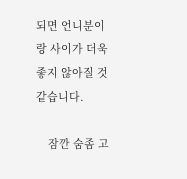되면 언니분이랑 사이가 더욱 좋지 않아질 것 같습니다.

    잠깐 숨좀 고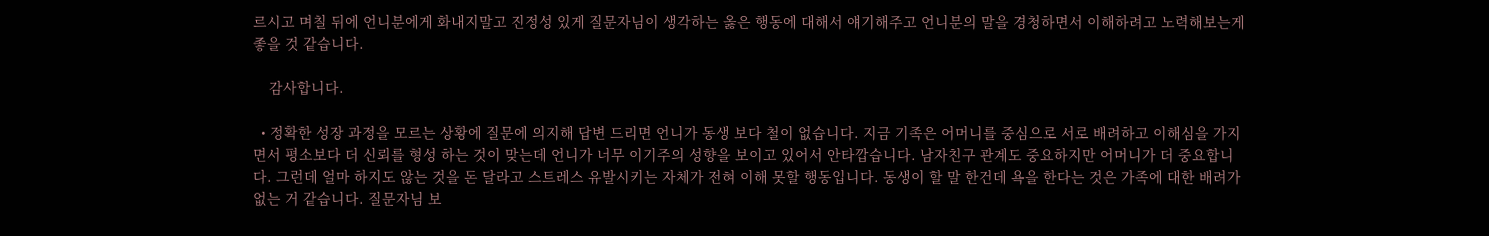르시고 며칠 뒤에 언니분에게 화내지말고 진정성 있게 질문자님이 생각하는 옳은 행동에 대해서 얘기해주고 언니분의 말을 경청하면서 이해하려고 노력해보는게 좋을 것 같습니다.

    감사합니다.

  • 정확한 성장 과정을 모르는 상황에 질문에 의지해 답변 드리면 언니가 동생 보다 철이 없습니다. 지금 기족은 어머니를 중심으로 서로 배려하고 이해심을 가지면서 평소보다 더 신뢰를 형성 하는 것이 맞는데 언니가 너무 이기주의 성향을 보이고 있어서 안타깝습니다. 남자친구 관계도 중요하지만 어머니가 더 중요합니다. 그런데 얼마 하지도 않는 것을 돈 달라고 스트레스 유발시키는 자체가 전혀 이해 못할 행동입니다. 동생이 할 말 한건데 욕을 한다는 것은 가족에 대한 배려가 없는 거 같습니다. 질문자님 보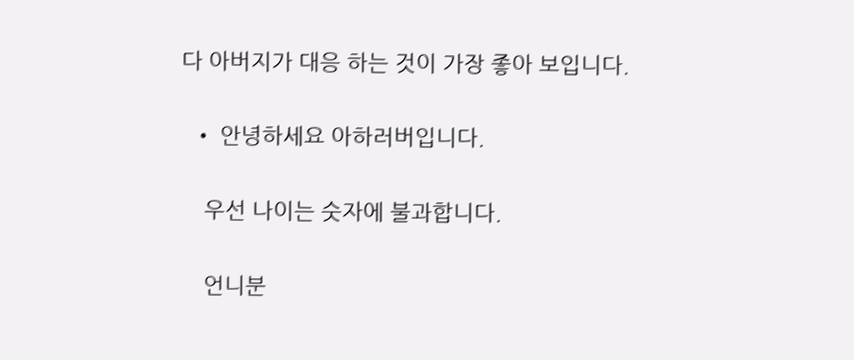다 아버지가 대응 하는 것이 가장 좋아 보입니다.

  • 안녕하세요 아하러버입니다.

    우선 나이는 숫자에 불과합니다.

    언니분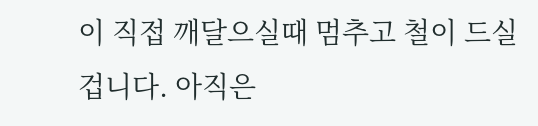이 직접 깨달으실때 멈추고 철이 드실겁니다. 아직은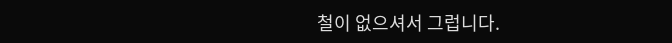철이 없으셔서 그럽니다.